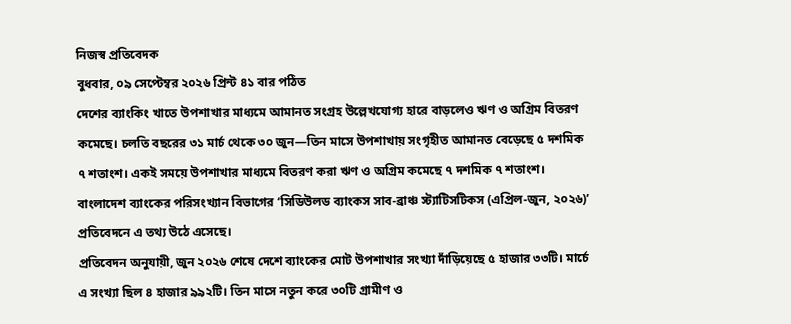নিজস্ব প্রতিবেদক
বুধবার, ০৯ সেপ্টেম্বর ২০২৬ প্রিন্ট ৪১ বার পঠিত
দেশের ব্যাংকিং খাতে উপশাখার মাধ্যমে আমানত সংগ্রহ উল্লেখযোগ্য হারে বাড়লেও ঋণ ও অগ্রিম বিতরণ কমেছে। চলতি বছরের ৩১ মার্চ থেকে ৩০ জুন—তিন মাসে উপশাখায় সংগৃহীত আমানত বেড়েছে ৫ দশমিক ৭ শতাংশ। একই সময়ে উপশাখার মাধ্যমে বিতরণ করা ঋণ ও অগ্রিম কমেছে ৭ দশমিক ৭ শতাংশ।
বাংলাদেশ ব্যাংকের পরিসংখ্যান বিভাগের ‘সিডিউলড ব্যাংকস সাব-ব্রাঞ্চ স্ট্যাটিসটিকস (এপ্রিল-জুন, ২০২৬)’ প্রতিবেদনে এ তথ্য উঠে এসেছে।
প্রতিবেদন অনুযায়ী, জুন ২০২৬ শেষে দেশে ব্যাংকের মোট উপশাখার সংখ্যা দাঁড়িয়েছে ৫ হাজার ৩৩টি। মার্চে এ সংখ্যা ছিল ৪ হাজার ৯৯২টি। তিন মাসে নতুন করে ৩০টি গ্রামীণ ও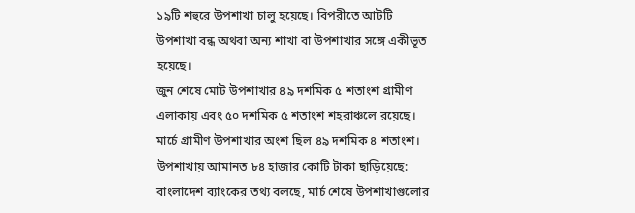১৯টি শহুরে উপশাখা চালু হয়েছে। বিপরীতে আটটি উপশাখা বন্ধ অথবা অন্য শাখা বা উপশাখার সঙ্গে একীভূত হয়েছে।
জুন শেষে মোট উপশাখার ৪৯ দশমিক ৫ শতাংশ গ্রামীণ এলাকায় এবং ৫০ দশমিক ৫ শতাংশ শহরাঞ্চলে রয়েছে। মার্চে গ্রামীণ উপশাখার অংশ ছিল ৪৯ দশমিক ৪ শতাংশ।
উপশাখায় আমানত ৮৪ হাজার কোটি টাকা ছাড়িয়েছে:
বাংলাদেশ ব্যাংকের তথ্য বলছে, মার্চ শেষে উপশাখাগুলোর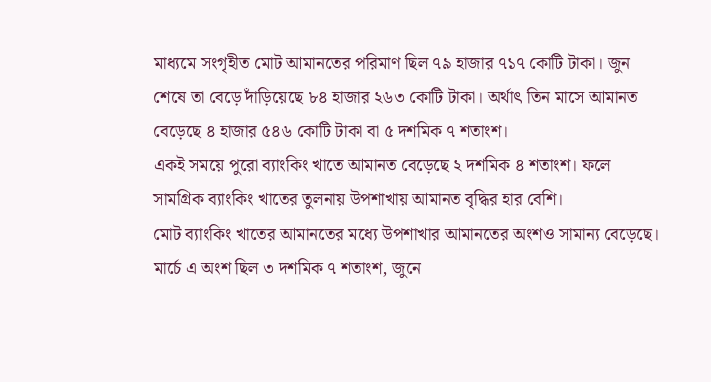মাধ্যমে সংগৃহীত মোট আমানতের পরিমাণ ছিল ৭৯ হাজার ৭১৭ কোটি টাকা। জুন শেষে তা বেড়ে দাঁড়িয়েছে ৮৪ হাজার ২৬৩ কোটি টাকা। অর্থাৎ তিন মাসে আমানত বেড়েছে ৪ হাজার ৫৪৬ কোটি টাকা বা ৫ দশমিক ৭ শতাংশ।
একই সময়ে পুরো ব্যাংকিং খাতে আমানত বেড়েছে ২ দশমিক ৪ শতাংশ। ফলে সামগ্রিক ব্যাংকিং খাতের তুলনায় উপশাখায় আমানত বৃদ্ধির হার বেশি।
মোট ব্যাংকিং খাতের আমানতের মধ্যে উপশাখার আমানতের অংশও সামান্য বেড়েছে। মার্চে এ অংশ ছিল ৩ দশমিক ৭ শতাংশ, জুনে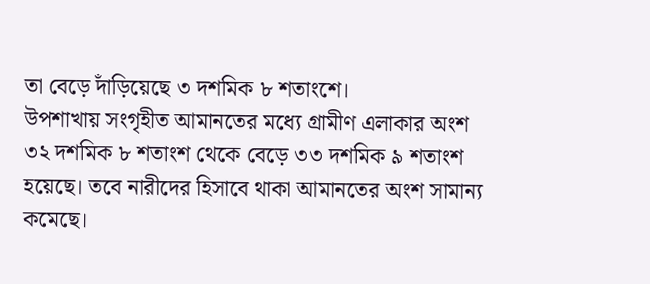তা বেড়ে দাঁড়িয়েছে ৩ দশমিক ৮ শতাংশে।
উপশাখায় সংগৃহীত আমানতের মধ্যে গ্রামীণ এলাকার অংশ ৩২ দশমিক ৮ শতাংশ থেকে বেড়ে ৩৩ দশমিক ৯ শতাংশ হয়েছে। তবে নারীদের হিসাবে থাকা আমানতের অংশ সামান্য কমেছে।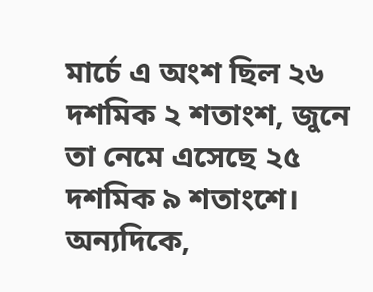মার্চে এ অংশ ছিল ২৬ দশমিক ২ শতাংশ, জুনে তা নেমে এসেছে ২৫ দশমিক ৯ শতাংশে।
অন্যদিকে,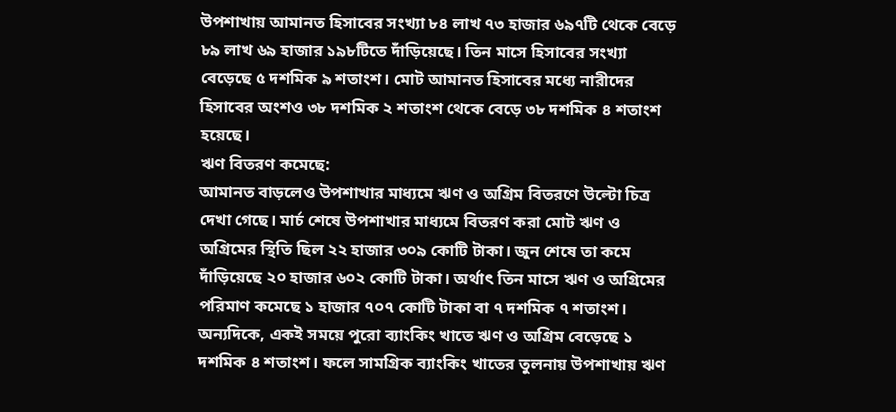উপশাখায় আমানত হিসাবের সংখ্যা ৮৪ লাখ ৭৩ হাজার ৬৯৭টি থেকে বেড়ে ৮৯ লাখ ৬৯ হাজার ১৯৮টিতে দাঁড়িয়েছে। তিন মাসে হিসাবের সংখ্যা বেড়েছে ৫ দশমিক ৯ শতাংশ। মোট আমানত হিসাবের মধ্যে নারীদের হিসাবের অংশও ৩৮ দশমিক ২ শতাংশ থেকে বেড়ে ৩৮ দশমিক ৪ শতাংশ হয়েছে।
ঋণ বিতরণ কমেছে:
আমানত বাড়লেও উপশাখার মাধ্যমে ঋণ ও অগ্রিম বিতরণে উল্টো চিত্র দেখা গেছে। মার্চ শেষে উপশাখার মাধ্যমে বিতরণ করা মোট ঋণ ও অগ্রিমের স্থিতি ছিল ২২ হাজার ৩০৯ কোটি টাকা। জুন শেষে তা কমে দাঁড়িয়েছে ২০ হাজার ৬০২ কোটি টাকা। অর্থাৎ তিন মাসে ঋণ ও অগ্রিমের পরিমাণ কমেছে ১ হাজার ৭০৭ কোটি টাকা বা ৭ দশমিক ৭ শতাংশ।
অন্যদিকে, একই সময়ে পুরো ব্যাংকিং খাতে ঋণ ও অগ্রিম বেড়েছে ১ দশমিক ৪ শতাংশ। ফলে সামগ্রিক ব্যাংকিং খাতের তুলনায় উপশাখায় ঋণ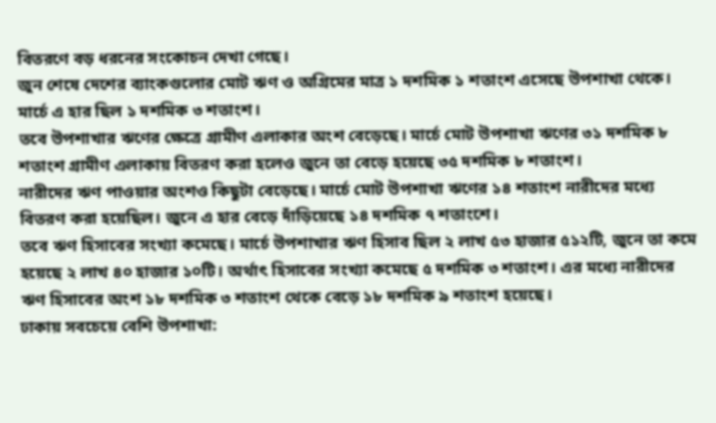বিতরণে বড় ধরনের সংকোচন দেখা গেছে।
জুন শেষে দেশের ব্যাংকগুলোর মোট ঋণ ও অগ্রিমের মাত্র ১ দশমিক ১ শতাংশ এসেছে উপশাখা থেকে। মার্চে এ হার ছিল ১ দশমিক ৩ শতাংশ।
তবে উপশাখার ঋণের ক্ষেত্রে গ্রামীণ এলাকার অংশ বেড়েছে। মার্চে মোট উপশাখা ঋণের ৩১ দশমিক ৮ শতাংশ গ্রামীণ এলাকায় বিতরণ করা হলেও জুনে তা বেড়ে হয়েছে ৩৫ দশমিক ৮ শতাংশ।
নারীদের ঋণ পাওয়ার অংশও কিছুটা বেড়েছে। মার্চে মোট উপশাখা ঋণের ১৪ শতাংশ নারীদের মধ্যে বিতরণ করা হয়েছিল। জুনে এ হার বেড়ে দাঁড়িয়েছে ১৪ দশমিক ৭ শতাংশে।
তবে ঋণ হিসাবের সংখ্যা কমেছে। মার্চে উপশাখার ঋণ হিসাব ছিল ২ লাখ ৫৩ হাজার ৫১২টি, জুনে তা কমে হয়েছে ২ লাখ ৪০ হাজার ১০টি। অর্থাৎ হিসাবের সংখ্যা কমেছে ৫ দশমিক ৩ শতাংশ। এর মধ্যে নারীদের ঋণ হিসাবের অংশ ১৮ দশমিক ৩ শতাংশ থেকে বেড়ে ১৮ দশমিক ৯ শতাংশ হয়েছে।
ঢাকায় সবচেয়ে বেশি উপশাখা: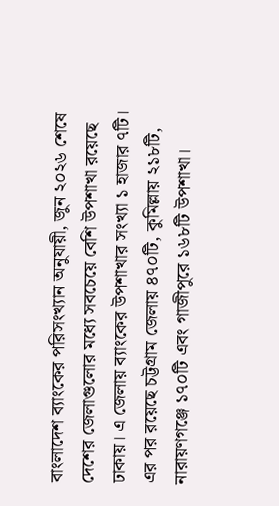বাংলাদেশ ব্যাংকের পরিসংখ্যান অনুযায়ী, জুন ২০২৬ শেষে দেশের জেলাগুলোর মধ্যে সবচেয়ে বেশি উপশাখা রয়েছে ঢাকায়। এ জেলায় ব্যাংকের উপশাখার সংখ্যা ১ হাজার ৭টি।
এর পর রয়েছে চট্টগ্রাম জেলায় ৪৭০টি, কুমিল্লায় ২১৮টি, নারায়ণগঞ্জে ১৭০টি এবং গাজীপুরে ১৬৮টি উপশাখা।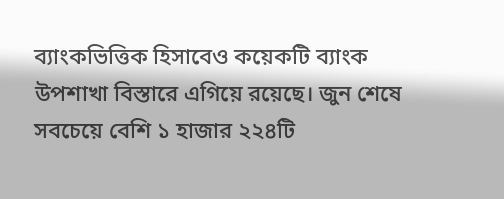ব্যাংকভিত্তিক হিসাবেও কয়েকটি ব্যাংক উপশাখা বিস্তারে এগিয়ে রয়েছে। জুন শেষে সবচেয়ে বেশি ১ হাজার ২২৪টি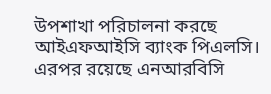উপশাখা পরিচালনা করছে আইএফআইসি ব্যাংক পিএলসি। এরপর রয়েছে এনআরবিসি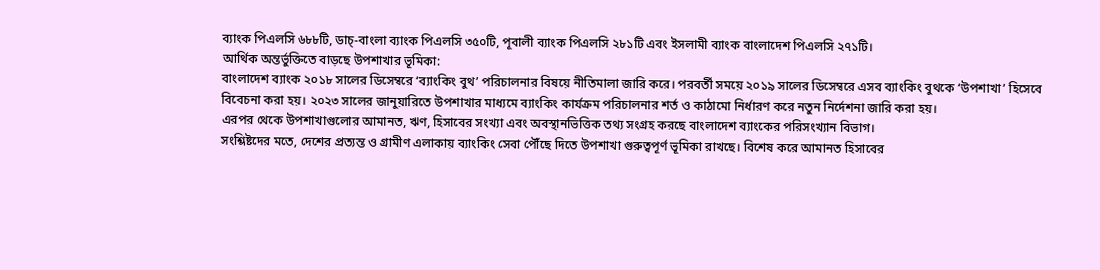ব্যাংক পিএলসি ৬৮৮টি, ডাচ্-বাংলা ব্যাংক পিএলসি ৩৫০টি, পূবালী ব্যাংক পিএলসি ২৮১টি এবং ইসলামী ব্যাংক বাংলাদেশ পিএলসি ২৭১টি।
আর্থিক অন্তর্ভুক্তিতে বাড়ছে উপশাখার ভূমিকা:
বাংলাদেশ ব্যাংক ২০১৮ সালের ডিসেম্বরে ‘ব্যাংকিং বুথ’ পরিচালনার বিষয়ে নীতিমালা জারি করে। পরবর্তী সময়ে ২০১৯ সালের ডিসেম্বরে এসব ব্যাংকিং বুথকে ‘উপশাখা’ হিসেবে বিবেচনা করা হয়। ২০২৩ সালের জানুয়ারিতে উপশাখার মাধ্যমে ব্যাংকিং কার্যক্রম পরিচালনার শর্ত ও কাঠামো নির্ধারণ করে নতুন নির্দেশনা জারি করা হয়।
এরপর থেকে উপশাখাগুলোর আমানত, ঋণ, হিসাবের সংখ্যা এবং অবস্থানভিত্তিক তথ্য সংগ্রহ করছে বাংলাদেশ ব্যাংকের পরিসংখ্যান বিভাগ।
সংশ্লিষ্টদের মতে, দেশের প্রত্যন্ত ও গ্রামীণ এলাকায় ব্যাংকিং সেবা পৌঁছে দিতে উপশাখা গুরুত্বপূর্ণ ভূমিকা রাখছে। বিশেষ করে আমানত হিসাবের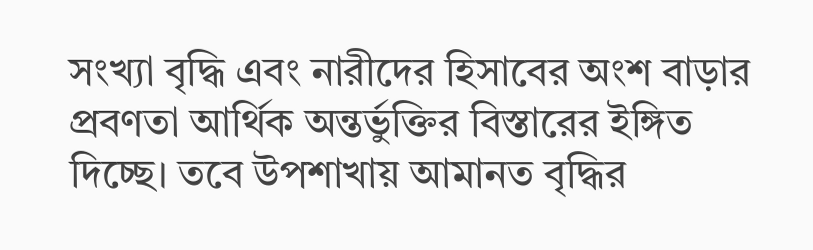সংখ্যা বৃদ্ধি এবং নারীদের হিসাবের অংশ বাড়ার প্রবণতা আর্থিক অন্তর্ভুক্তির বিস্তারের ইঙ্গিত দিচ্ছে। তবে উপশাখায় আমানত বৃদ্ধির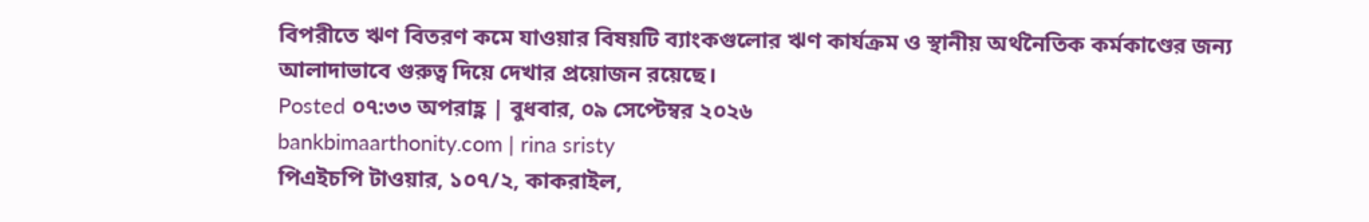বিপরীতে ঋণ বিতরণ কমে যাওয়ার বিষয়টি ব্যাংকগুলোর ঋণ কার্যক্রম ও স্থানীয় অর্থনৈতিক কর্মকাণ্ডের জন্য আলাদাভাবে গুরুত্ব দিয়ে দেখার প্রয়োজন রয়েছে।
Posted ০৭:৩৩ অপরাহ্ণ | বুধবার, ০৯ সেপ্টেম্বর ২০২৬
bankbimaarthonity.com | rina sristy
পিএইচপি টাওয়ার, ১০৭/২, কাকরাইল,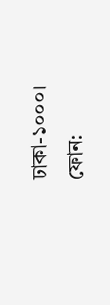ঢাকা-১০০০।
ফোন: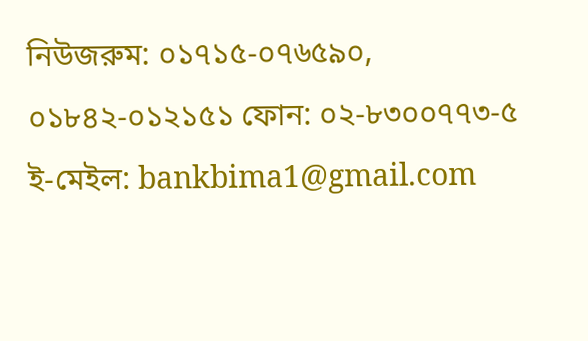নিউজরুম: ০১৭১৫-০৭৬৫৯০, ০১৮৪২-০১২১৫১ ফোন: ০২-৮৩০০৭৭৩-৫
ই-মেইল: bankbima1@gmail.com